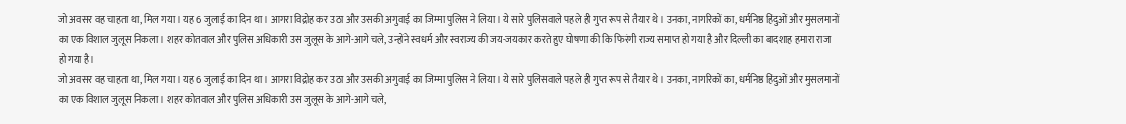जो अवसर वह चाहता था, मिल गया। यह 6 जुलाई का दिन था। आगरा विद्रोह कर उठा और उसकी अगुवाई का जिम्मा पुलिस ने लिया। ये सारे पुलिसवाले पहले ही गुप्त रूप से तैयार थे। उनका, नागरिकों का, धर्मनिष्ठ हिंदुओं और मुसलमानों का एक विशाल जुलूस निकला। शहर कोतवाल और पुलिस अधिकारी उस जुलूस के आगे-आगे चले, उन्होंने स्वधर्म और स्वराज्य की जय-जयकार करते हुए घोषणा की कि फिरंगी राज्य समाप्त हो गया है और दिल्ली का बादशाह हमारा राजा हो गया है।
जो अवसर वह चाहता था, मिल गया। यह 6 जुलाई का दिन था। आगरा विद्रोह कर उठा और उसकी अगुवाई का जिम्मा पुलिस ने लिया। ये सारे पुलिसवाले पहले ही गुप्त रूप से तैयार थे। उनका, नागरिकों का, धर्मनिष्ठ हिंदुओं और मुसलमानों का एक विशाल जुलूस निकला। शहर कोतवाल और पुलिस अधिकारी उस जुलूस के आगे-आगे चले,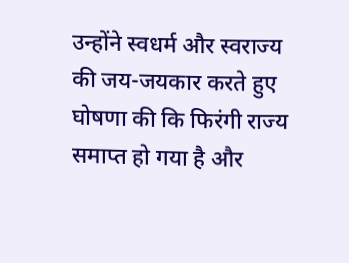उन्होंने स्वधर्म और स्वराज्य की जय-जयकार करते हुए घोषणा की कि फिरंगी राज्य समाप्त हो गया है और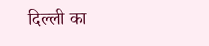दिल्ली का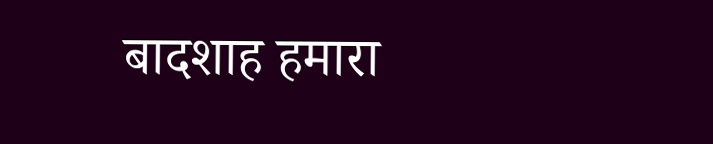बादशाह हमारा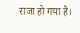राजा हो गया है।